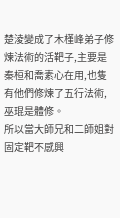楚淩變成了木槿峰弟子修煉法術的活靶子,主要是秦桓和喬素心在用,也隻有他們修煉了五行法術,巫琨是體修。
所以當大師兄和二師姐對固定靶不感興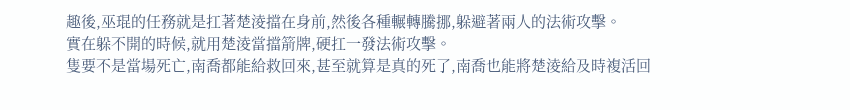趣後,巫琨的任務就是扛著楚淩擋在身前,然後各種輾轉騰挪,躲避著兩人的法術攻擊。
實在躲不開的時候,就用楚淩當擋箭牌,硬扛一發法術攻擊。
隻要不是當場死亡,南喬都能給救回來,甚至就算是真的死了,南喬也能將楚淩給及時複活回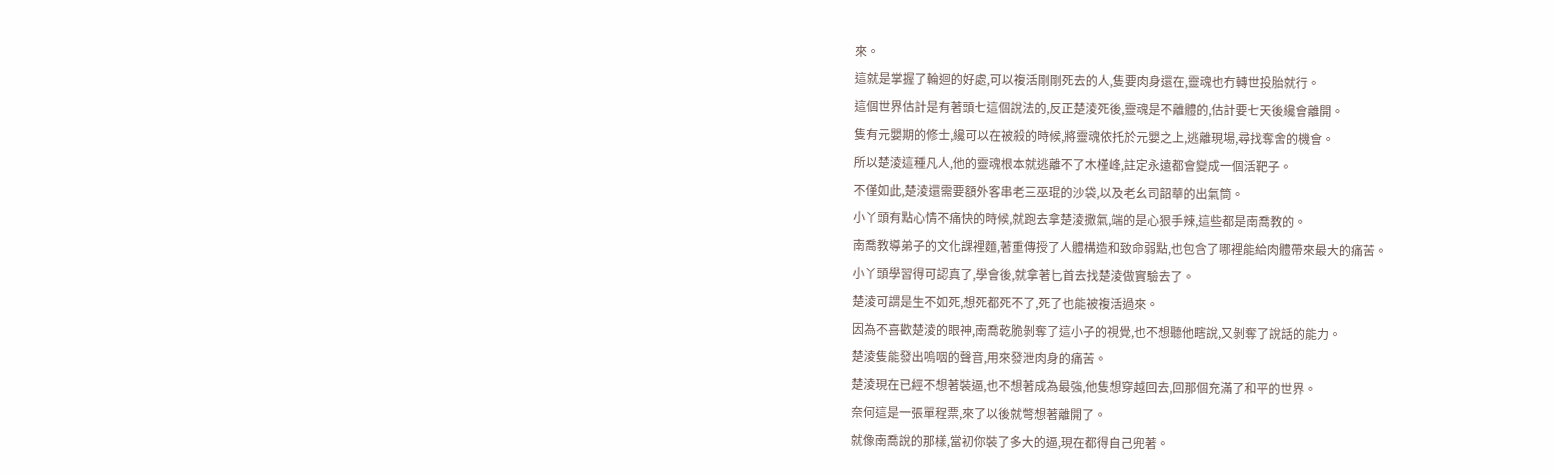來。
這就是掌握了輪迴的好處,可以複活剛剛死去的人,隻要肉身還在,靈魂也冇轉世投胎就行。
這個世界估計是有著頭七這個說法的,反正楚淩死後,靈魂是不離體的,估計要七天後纔會離開。
隻有元嬰期的修士,纔可以在被殺的時候,將靈魂依托於元嬰之上,逃離現場,尋找奪舍的機會。
所以楚淩這種凡人,他的靈魂根本就逃離不了木槿峰,註定永遠都會變成一個活靶子。
不僅如此,楚淩還需要額外客串老三巫琨的沙袋,以及老幺司韶華的出氣筒。
小丫頭有點心情不痛快的時候,就跑去拿楚淩撒氣,端的是心狠手辣,這些都是南喬教的。
南喬教導弟子的文化課裡麵,著重傳授了人體構造和致命弱點,也包含了哪裡能給肉體帶來最大的痛苦。
小丫頭學習得可認真了,學會後,就拿著匕首去找楚淩做實驗去了。
楚淩可謂是生不如死,想死都死不了,死了也能被複活過來。
因為不喜歡楚淩的眼神,南喬乾脆剝奪了這小子的視覺,也不想聽他瞎說,又剝奪了說話的能力。
楚淩隻能發出嗚咽的聲音,用來發泄肉身的痛苦。
楚淩現在已經不想著裝逼,也不想著成為最強,他隻想穿越回去,回那個充滿了和平的世界。
奈何這是一張單程票,來了以後就彆想著離開了。
就像南喬說的那樣,當初你裝了多大的逼,現在都得自己兜著。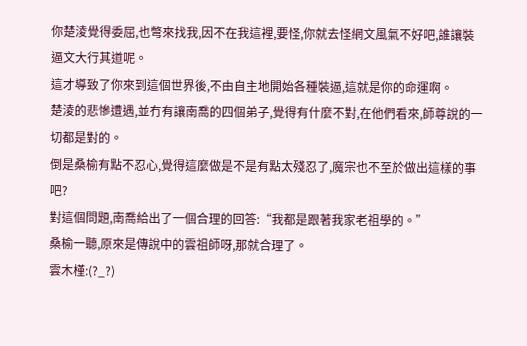你楚淩覺得委屈,也彆來找我,因不在我這裡,要怪,你就去怪網文風氣不好吧,誰讓裝逼文大行其道呢。
這才導致了你來到這個世界後,不由自主地開始各種裝逼,這就是你的命運啊。
楚淩的悲慘遭遇,並冇有讓南喬的四個弟子,覺得有什麼不對,在他們看來,師尊說的一切都是對的。
倒是桑榆有點不忍心,覺得這麼做是不是有點太殘忍了,魔宗也不至於做出這樣的事吧?
對這個問題,南喬給出了一個合理的回答:“我都是跟著我家老祖學的。”
桑榆一聽,原來是傳說中的雲祖師呀,那就合理了。
雲木槿:(?_?)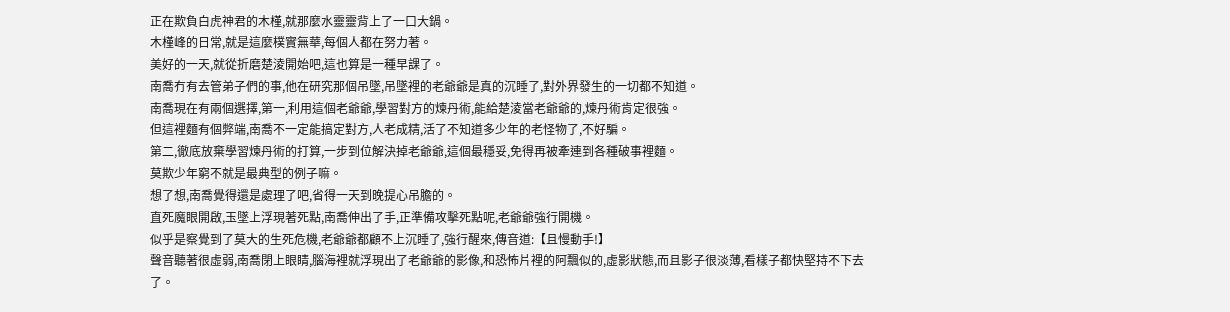正在欺負白虎神君的木槿,就那麼水靈靈背上了一口大鍋。
木槿峰的日常,就是這麼樸實無華,每個人都在努力著。
美好的一天,就從折磨楚淩開始吧,這也算是一種早課了。
南喬冇有去管弟子們的事,他在研究那個吊墜,吊墜裡的老爺爺是真的沉睡了,對外界發生的一切都不知道。
南喬現在有兩個選擇,第一,利用這個老爺爺,學習對方的煉丹術,能給楚淩當老爺爺的,煉丹術肯定很強。
但這裡麵有個弊端,南喬不一定能搞定對方,人老成精,活了不知道多少年的老怪物了,不好騙。
第二,徹底放棄學習煉丹術的打算,一步到位解決掉老爺爺,這個最穩妥,免得再被牽連到各種破事裡麵。
莫欺少年窮不就是最典型的例子嘛。
想了想,南喬覺得還是處理了吧,省得一天到晚提心吊膽的。
直死魔眼開啟,玉墜上浮現著死點,南喬伸出了手,正準備攻擊死點呢,老爺爺強行開機。
似乎是察覺到了莫大的生死危機,老爺爺都顧不上沉睡了,強行醒來,傳音道:【且慢動手!】
聲音聽著很虛弱,南喬閉上眼睛,腦海裡就浮現出了老爺爺的影像,和恐怖片裡的阿飄似的,虛影狀態,而且影子很淡薄,看樣子都快堅持不下去了。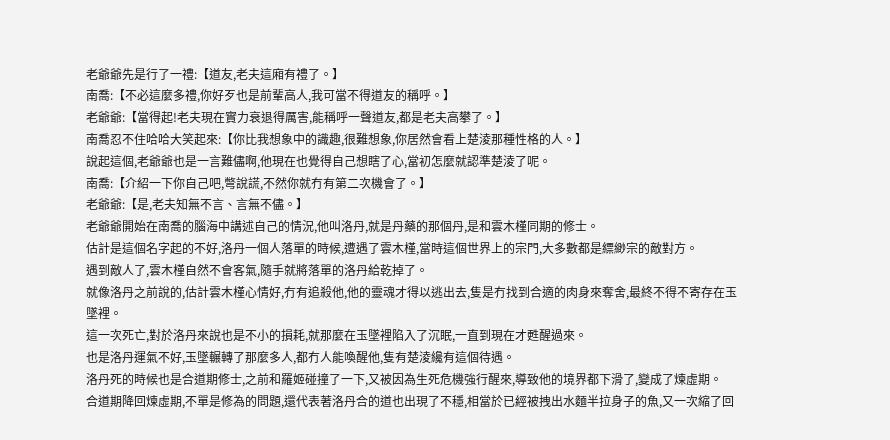老爺爺先是行了一禮:【道友,老夫這廂有禮了。】
南喬:【不必這麼多禮,你好歹也是前輩高人,我可當不得道友的稱呼。】
老爺爺:【當得起!老夫現在實力衰退得厲害,能稱呼一聲道友,都是老夫高攀了。】
南喬忍不住哈哈大笑起來:【你比我想象中的識趣,很難想象,你居然會看上楚淩那種性格的人。】
說起這個,老爺爺也是一言難儘啊,他現在也覺得自己想瞎了心,當初怎麼就認準楚淩了呢。
南喬:【介紹一下你自己吧,彆說謊,不然你就冇有第二次機會了。】
老爺爺:【是,老夫知無不言、言無不儘。】
老爺爺開始在南喬的腦海中講述自己的情況,他叫洛丹,就是丹藥的那個丹,是和雲木槿同期的修士。
估計是這個名字起的不好,洛丹一個人落單的時候,遭遇了雲木槿,當時這個世界上的宗門,大多數都是縹緲宗的敵對方。
遇到敵人了,雲木槿自然不會客氣,隨手就將落單的洛丹給乾掉了。
就像洛丹之前說的,估計雲木槿心情好,冇有追殺他,他的靈魂才得以逃出去,隻是冇找到合適的肉身來奪舍,最終不得不寄存在玉墜裡。
這一次死亡,對於洛丹來說也是不小的損耗,就那麼在玉墜裡陷入了沉眠,一直到現在才甦醒過來。
也是洛丹運氣不好,玉墜輾轉了那麼多人,都冇人能喚醒他,隻有楚淩纔有這個待遇。
洛丹死的時候也是合道期修士,之前和羅姬碰撞了一下,又被因為生死危機強行醒來,導致他的境界都下滑了,變成了煉虛期。
合道期降回煉虛期,不單是修為的問題,還代表著洛丹合的道也出現了不穩,相當於已經被拽出水麵半拉身子的魚,又一次縮了回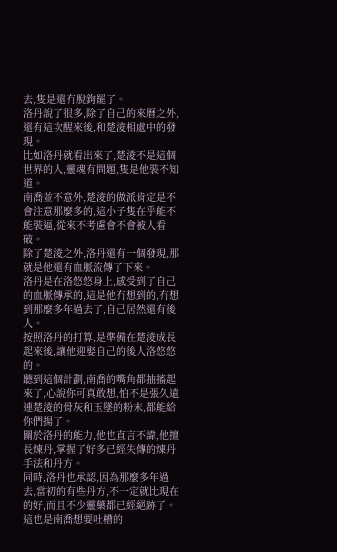去,隻是還冇脫鉤罷了。
洛丹說了很多,除了自己的來曆之外,還有這次醒來後,和楚淩相處中的發現。
比如洛丹就看出來了,楚淩不是這個世界的人,靈魂有問題,隻是他裝不知道。
南喬並不意外,楚淩的做派肯定是不會注意那麼多的,這小子隻在乎能不能裝逼,從來不考慮會不會被人看破。
除了楚淩之外,洛丹還有一個發現,那就是他還有血脈流傳了下來。
洛丹是在洛悠悠身上,感受到了自己的血脈傳承的,這是他冇想到的,冇想到那麼多年過去了,自己居然還有後人。
按照洛丹的打算,是準備在楚淩成長起來後,讓他迎娶自己的後人洛悠悠的。
聽到這個計劃,南喬的嘴角都抽搐起來了,心說你可真敢想,怕不是張久遠連楚淩的骨灰和玉墜的粉末,都能給你們揚了。
關於洛丹的能力,他也直言不諱,他擅長煉丹,掌握了好多已經失傳的煉丹手法和丹方。
同時,洛丹也承認,因為那麼多年過去,當初的有些丹方,不一定就比現在的好,而且不少靈藥都已經絕跡了。
這也是南喬想要吐槽的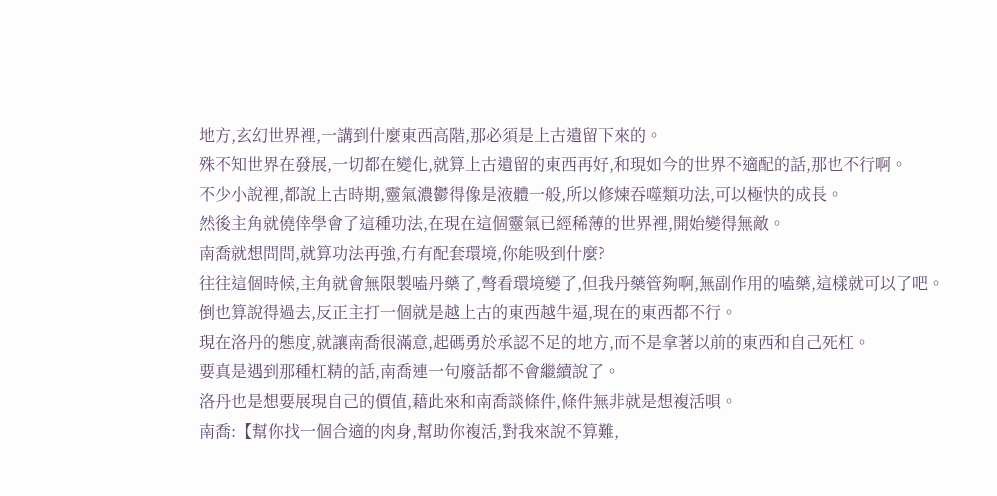地方,玄幻世界裡,一講到什麼東西高階,那必須是上古遺留下來的。
殊不知世界在發展,一切都在變化,就算上古遺留的東西再好,和現如今的世界不適配的話,那也不行啊。
不少小說裡,都說上古時期,靈氣濃鬱得像是液體一般,所以修煉吞噬類功法,可以極快的成長。
然後主角就僥倖學會了這種功法,在現在這個靈氣已經稀薄的世界裡,開始變得無敵。
南喬就想問問,就算功法再強,冇有配套環境,你能吸到什麼?
往往這個時候,主角就會無限製嗑丹藥了,彆看環境變了,但我丹藥管夠啊,無副作用的嗑藥,這樣就可以了吧。
倒也算說得過去,反正主打一個就是越上古的東西越牛逼,現在的東西都不行。
現在洛丹的態度,就讓南喬很滿意,起碼勇於承認不足的地方,而不是拿著以前的東西和自己死杠。
要真是遇到那種杠精的話,南喬連一句廢話都不會繼續說了。
洛丹也是想要展現自己的價值,藉此來和南喬談條件,條件無非就是想複活唄。
南喬:【幫你找一個合適的肉身,幫助你複活,對我來說不算難,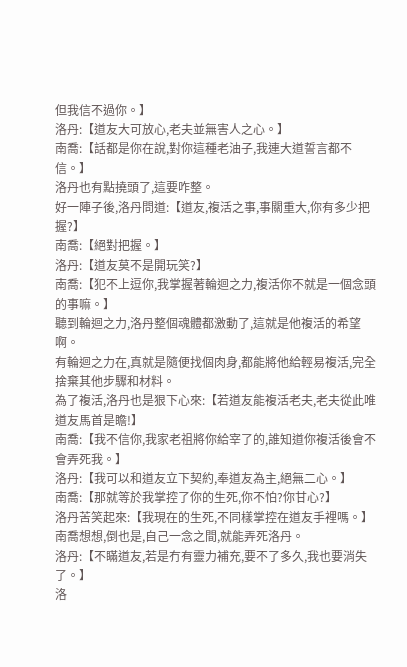但我信不過你。】
洛丹:【道友大可放心,老夫並無害人之心。】
南喬:【話都是你在說,對你這種老油子,我連大道誓言都不信。】
洛丹也有點撓頭了,這要咋整。
好一陣子後,洛丹問道:【道友,複活之事,事關重大,你有多少把握?】
南喬:【絕對把握。】
洛丹:【道友莫不是開玩笑?】
南喬:【犯不上逗你,我掌握著輪迴之力,複活你不就是一個念頭的事嘛。】
聽到輪迴之力,洛丹整個魂體都激動了,這就是他複活的希望啊。
有輪迴之力在,真就是隨便找個肉身,都能將他給輕易複活,完全捨棄其他步驟和材料。
為了複活,洛丹也是狠下心來:【若道友能複活老夫,老夫從此唯道友馬首是瞻!】
南喬:【我不信你,我家老祖將你給宰了的,誰知道你複活後會不會弄死我。】
洛丹:【我可以和道友立下契約,奉道友為主,絕無二心。】
南喬:【那就等於我掌控了你的生死,你不怕?你甘心?】
洛丹苦笑起來:【我現在的生死,不同樣掌控在道友手裡嗎。】
南喬想想,倒也是,自己一念之間,就能弄死洛丹。
洛丹:【不瞞道友,若是冇有靈力補充,要不了多久,我也要消失了。】
洛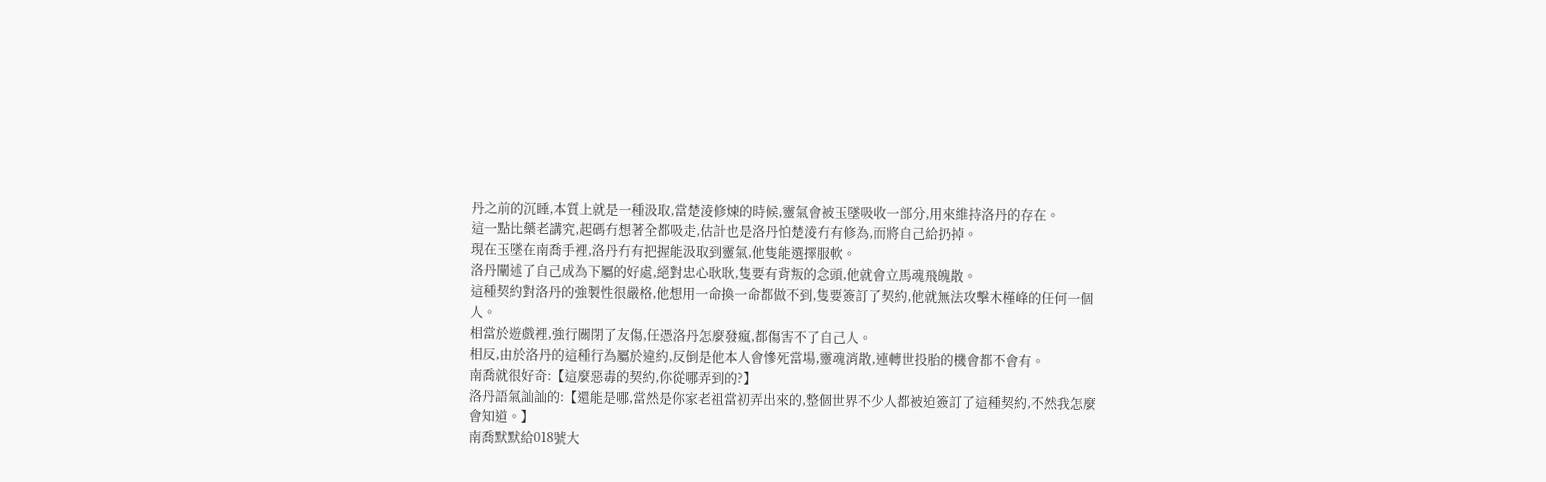丹之前的沉睡,本質上就是一種汲取,當楚淩修煉的時候,靈氣會被玉墜吸收一部分,用來維持洛丹的存在。
這一點比藥老講究,起碼冇想著全都吸走,估計也是洛丹怕楚淩冇有修為,而將自己給扔掉。
現在玉墜在南喬手裡,洛丹冇有把握能汲取到靈氣,他隻能選擇服軟。
洛丹闡述了自己成為下屬的好處,絕對忠心耿耿,隻要有背叛的念頭,他就會立馬魂飛魄散。
這種契約對洛丹的強製性很嚴格,他想用一命換一命都做不到,隻要簽訂了契約,他就無法攻擊木槿峰的任何一個人。
相當於遊戲裡,強行關閉了友傷,任憑洛丹怎麼發瘋,都傷害不了自己人。
相反,由於洛丹的這種行為屬於違約,反倒是他本人會慘死當場,靈魂消散,連轉世投胎的機會都不會有。
南喬就很好奇:【這麼惡毒的契約,你從哪弄到的?】
洛丹語氣訕訕的:【還能是哪,當然是你家老祖當初弄出來的,整個世界不少人都被迫簽訂了這種契約,不然我怎麼會知道。】
南喬默默給018號大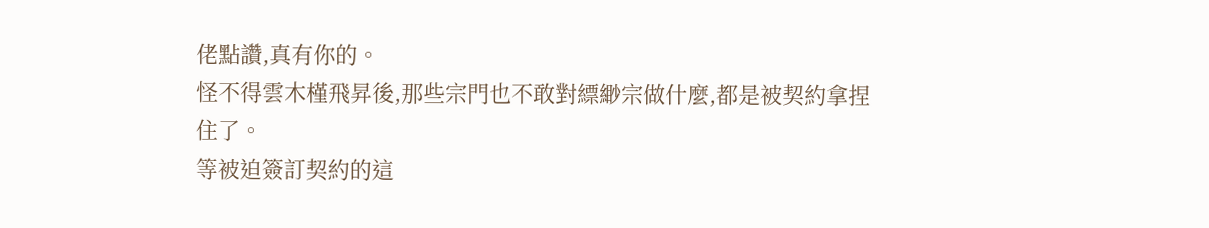佬點讚,真有你的。
怪不得雲木槿飛昇後,那些宗門也不敢對縹緲宗做什麼,都是被契約拿捏住了。
等被迫簽訂契約的這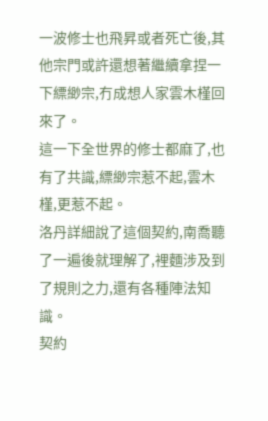一波修士也飛昇或者死亡後,其他宗門或許還想著繼續拿捏一下縹緲宗,冇成想人家雲木槿回來了。
這一下全世界的修士都麻了,也有了共識,縹緲宗惹不起,雲木槿,更惹不起。
洛丹詳細說了這個契約,南喬聽了一遍後就理解了,裡麵涉及到了規則之力,還有各種陣法知識。
契約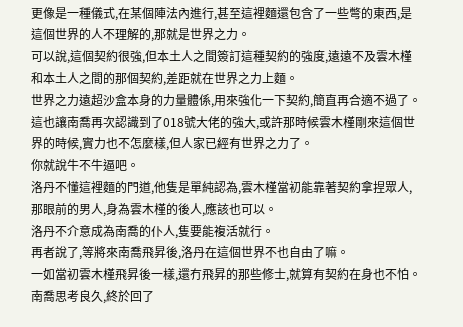更像是一種儀式,在某個陣法內進行,甚至這裡麵還包含了一些彆的東西,是這個世界的人不理解的,那就是世界之力。
可以說,這個契約很強,但本土人之間簽訂這種契約的強度,遠遠不及雲木槿和本土人之間的那個契約,差距就在世界之力上麵。
世界之力遠超沙盒本身的力量體係,用來強化一下契約,簡直再合適不過了。
這也讓南喬再次認識到了018號大佬的強大,或許那時候雲木槿剛來這個世界的時候,實力也不怎麼樣,但人家已經有世界之力了。
你就說牛不牛逼吧。
洛丹不懂這裡麵的門道,他隻是單純認為,雲木槿當初能靠著契約拿捏眾人,那眼前的男人,身為雲木槿的後人,應該也可以。
洛丹不介意成為南喬的仆人,隻要能複活就行。
再者說了,等將來南喬飛昇後,洛丹在這個世界不也自由了嘛。
一如當初雲木槿飛昇後一樣,還冇飛昇的那些修士,就算有契約在身也不怕。
南喬思考良久,終於回了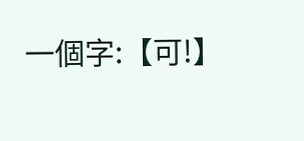一個字:【可!】